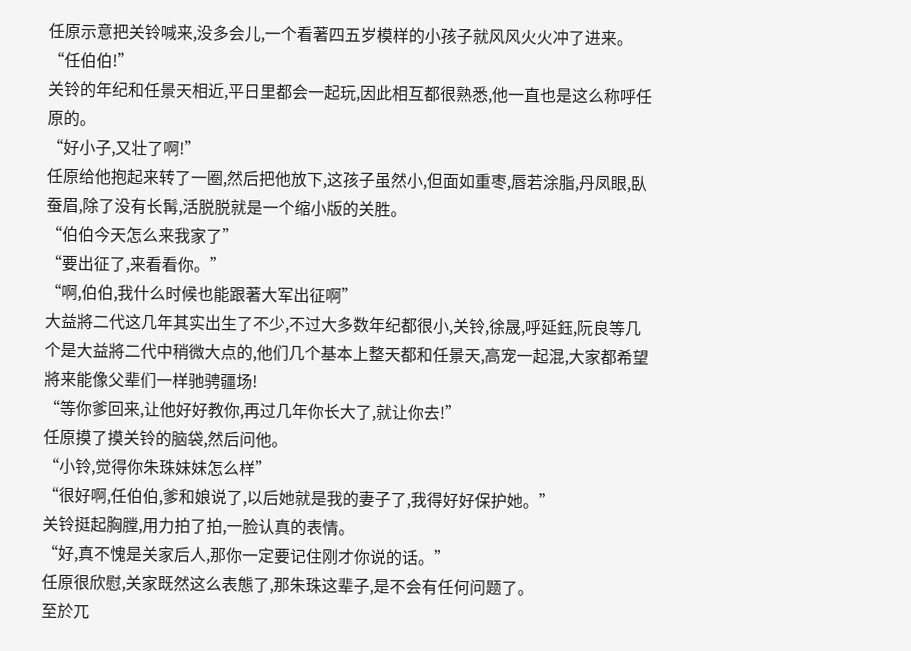任原示意把关铃喊来,没多会儿,一个看著四五岁模样的小孩子就风风火火冲了进来。
“任伯伯!”
关铃的年纪和任景天相近,平日里都会一起玩,因此相互都很熟悉,他一直也是这么称呼任原的。
“好小子,又壮了啊!”
任原给他抱起来转了一圈,然后把他放下,这孩子虽然小,但面如重枣,唇若涂脂,丹凤眼,臥蚕眉,除了没有长髯,活脱脱就是一个缩小版的关胜。
“伯伯今天怎么来我家了”
“要出征了,来看看你。”
“啊,伯伯,我什么时候也能跟著大军出征啊”
大益將二代这几年其实出生了不少,不过大多数年纪都很小,关铃,徐晟,呼延鈺,阮良等几个是大益將二代中稍微大点的,他们几个基本上整天都和任景天,高宠一起混,大家都希望將来能像父辈们一样驰骋疆场!
“等你爹回来,让他好好教你,再过几年你长大了,就让你去!”
任原摸了摸关铃的脑袋,然后问他。
“小铃,觉得你朱珠妹妹怎么样”
“很好啊,任伯伯,爹和娘说了,以后她就是我的妻子了,我得好好保护她。”
关铃挺起胸膛,用力拍了拍,一脸认真的表情。
“好,真不愧是关家后人,那你一定要记住刚才你说的话。”
任原很欣慰,关家既然这么表態了,那朱珠这辈子,是不会有任何问题了。
至於兀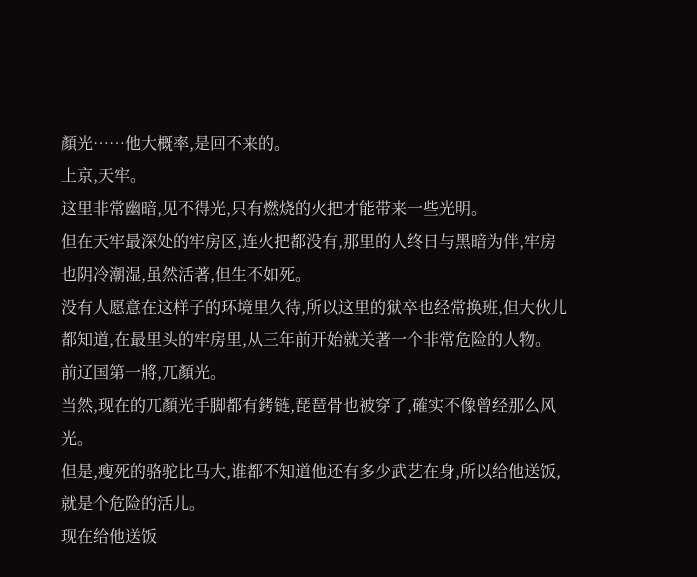顏光……他大概率,是回不来的。
上京,天牢。
这里非常幽暗,见不得光,只有燃烧的火把才能带来一些光明。
但在天牢最深处的牢房区,连火把都没有,那里的人终日与黑暗为伴,牢房也阴冷潮湿,虽然活著,但生不如死。
没有人愿意在这样子的环境里久待,所以这里的狱卒也经常换班,但大伙儿都知道,在最里头的牢房里,从三年前开始就关著一个非常危险的人物。
前辽国第一將,兀顏光。
当然,现在的兀顏光手脚都有銬链,琵琶骨也被穿了,確实不像曾经那么风光。
但是,瘦死的骆驼比马大,谁都不知道他还有多少武艺在身,所以给他送饭,就是个危险的活儿。
现在给他送饭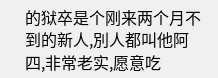的狱卒是个刚来两个月不到的新人,別人都叫他阿四,非常老实,愿意吃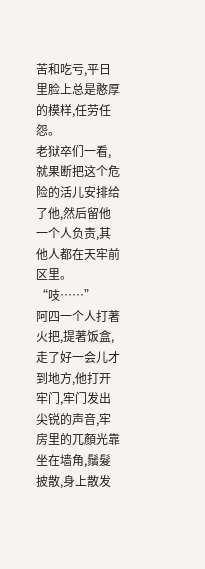苦和吃亏,平日里脸上总是憨厚的模样,任劳任怨。
老狱卒们一看,就果断把这个危险的活儿安排给了他,然后留他一个人负责,其他人都在天牢前区里。
“吱……”
阿四一个人打著火把,提著饭盒,走了好一会儿才到地方,他打开牢门,牢门发出尖锐的声音,牢房里的兀顏光靠坐在墙角,鬚髮披散,身上散发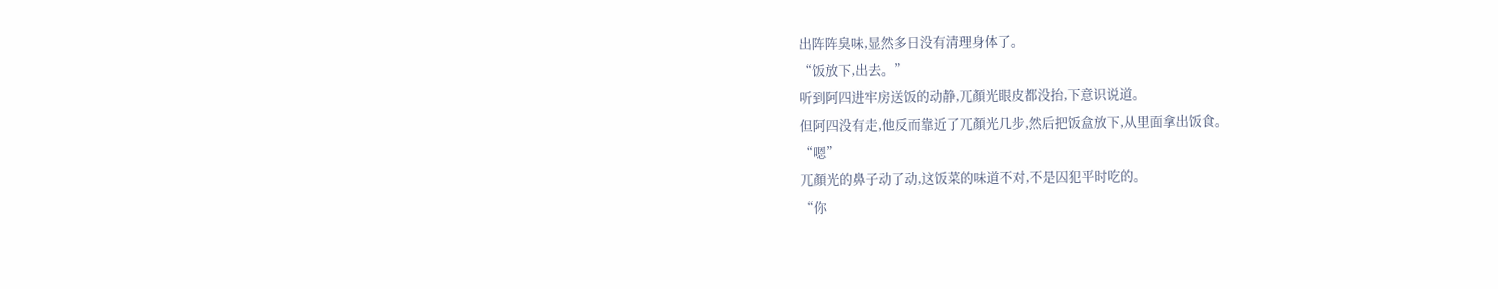出阵阵臭味,显然多日没有清理身体了。
“饭放下,出去。”
听到阿四进牢房送饭的动静,兀顏光眼皮都没抬,下意识说道。
但阿四没有走,他反而靠近了兀顏光几步,然后把饭盒放下,从里面拿出饭食。
“嗯”
兀顏光的鼻子动了动,这饭菜的味道不对,不是囚犯平时吃的。
“你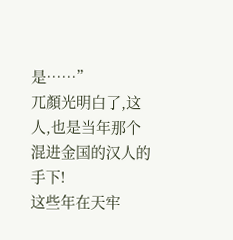是……”
兀顏光明白了,这人,也是当年那个混进金国的汉人的手下!
这些年在天牢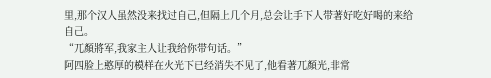里,那个汉人虽然没来找过自己,但隔上几个月,总会让手下人带著好吃好喝的来给自己。
“兀顏將军,我家主人让我给你带句话。”
阿四脸上憨厚的模样在火光下已经消失不见了,他看著兀顏光,非常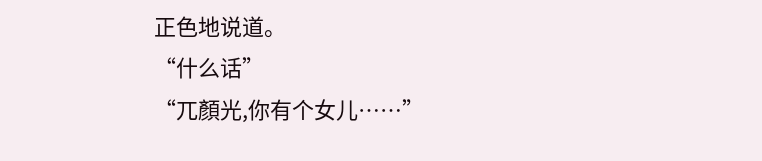正色地说道。
“什么话”
“兀顏光,你有个女儿……”